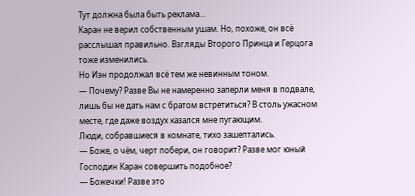Тут должна была быть реклама...
Каран не верил собственным ушам. Но, похоже, он всё расслышал правильно. Взгляды Второго Принца и Герцога тоже изменились.
Но Иэн продолжал всё тем же невинным тоном.
— Почему? Разве Вы не намеренно заперли меня в подвале, лишь бы не дать нам с братом встретиться? В столь ужасном месте, где даже воздух казался мне пугающим.
Люди, собравшиеся в комнате, тихо зашептались.
— Боже, о чём, черт побери, он говорит? Разве мог юный Господин Каран совершить подобное?
— Божечки! Разве это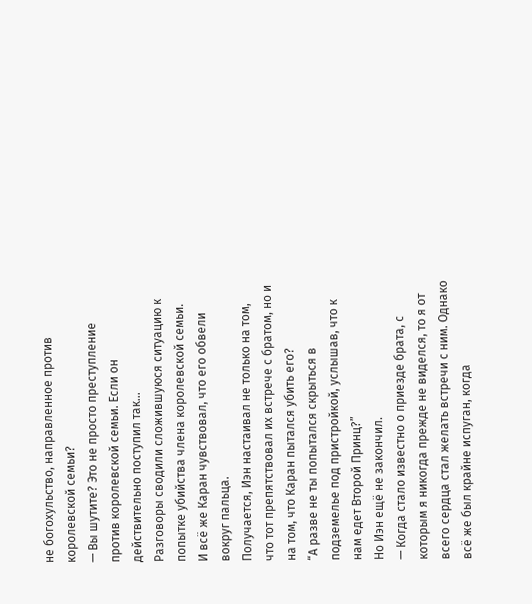не богохульство, направленное против королевской семьи?
— Вы шутите? Это не просто преступление против королевской семьи. Если он действительно поступил так…
Разговоры сводили сложившуюся ситуацию к попытке убийства члена королевской семьи.
И всё же Каран чувствовал, что его обвели вокруг пальца.
Получается, Иэн настаивал не только на том, что тот препятствовал их встрече с братом, но и на том, что Каран пытался убить его?
“А разве не ты попытался скрыться в подземелье под пристройкой, услышав, что к нам едет Второй Принц?”
Но Иэн ещё не закончил.
— Когда стало известно о приезде брата, с которым я никогда прежде не виделся, то я от всего сердца стал желать встречи с ним. Однако всё же был крайне испуган, когда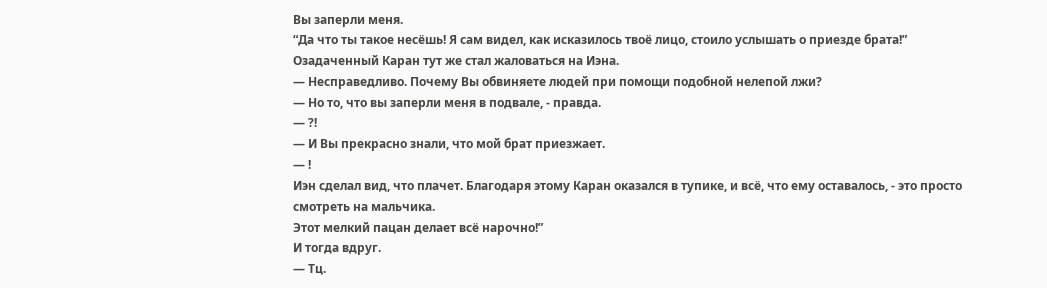Вы заперли меня.
“Да что ты такое несёшь! Я сам видел, как исказилось твоё лицо, стоило услышать о приезде брата!”
Озадаченный Каран тут же стал жаловаться на Иэна.
— Несправедливо. Почему Вы обвиняете людей при помощи подобной нелепой лжи?
— Но то, что вы заперли меня в подвале, - правда.
— ?!
— И Вы прекрасно знали, что мой брат приезжает.
— !
Иэн сделал вид, что плачет. Благодаря этому Каран оказался в тупике, и всё, что ему оставалось, - это просто смотреть на мальчика.
Этот мелкий пацан делает всё нарочно!”
И тогда вдруг.
— Тц.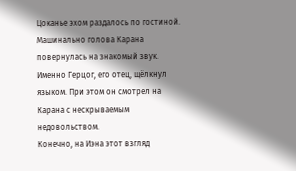Цоканье эхом раздалось по гостиной.
Машинально голова Карана повернулась на знакомый звук. Именно Герцог, его отец, щёлкнул языком. При этом он смотрел на Карана с нескрываемым недовольством.
Конечно, на Иэна этот взгляд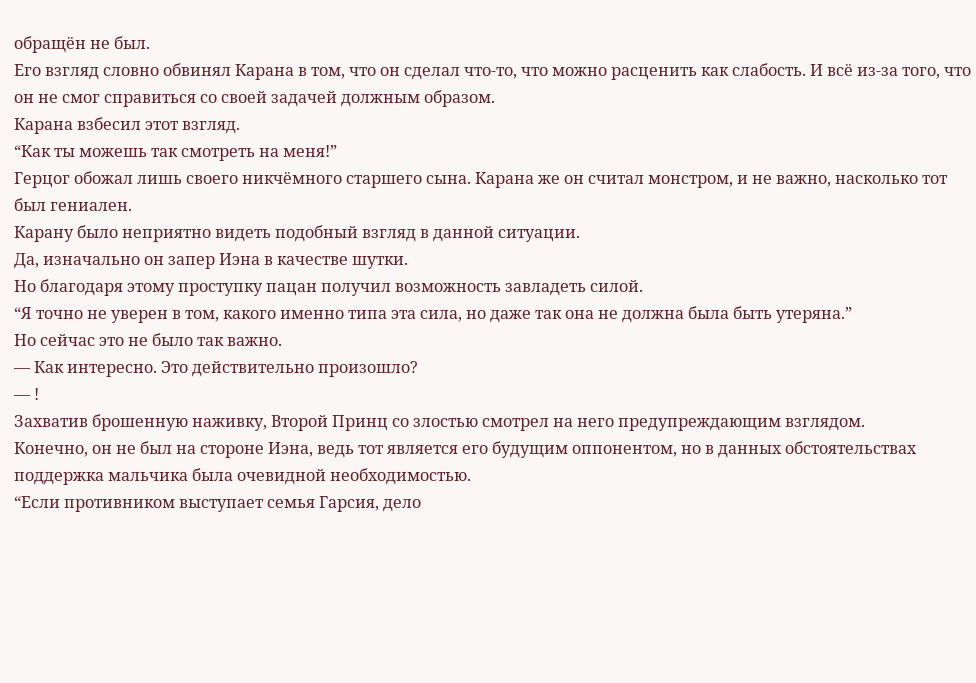обращён не был.
Его взгляд словно обвинял Карана в том, что он сделал что-то, что можно расценить как слабость. И всё из-за того, что он не смог справиться со своей задачей должным образом.
Карана взбесил этот взгляд.
“Как ты можешь так смотреть на меня!”
Герцог обожал лишь своего никчёмного старшего сына. Карана же он считал монстром, и не важно, насколько тот был гениален.
Карану было неприятно видеть подобный взгляд в данной ситуации.
Да, изначально он запер Иэна в качестве шутки.
Но благодаря этому проступку пацан получил возможность завладеть силой.
“Я точно не уверен в том, какого именно типа эта сила, но даже так она не должна была быть утеряна.”
Но сейчас это не было так важно.
— Как интересно. Это действительно произошло?
— !
Захватив брошенную наживку, Второй Принц со злостью смотрел на него предупреждающим взглядом.
Конечно, он не был на стороне Иэна, ведь тот является его будущим оппонентом, но в данных обстоятельствах поддержка мальчика была очевидной необходимостью.
“Если противником выступает семья Гарсия, дело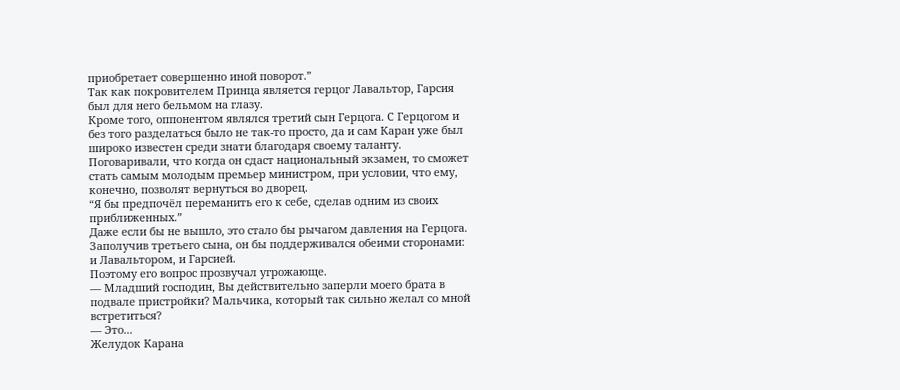приобретает совершенно иной поворот.”
Так как покровителем Принца является герцог Лавальтор, Гарсия был для него бельмом на глазу.
Кроме того, оппонентом являлся третий сын Герцога. С Герцогом и без того разделаться было не так-то просто, да и сам Каран уже был широко известен среди знати благодаря своему таланту.
Поговаривали, что когда он сдаст национальный экзамен, то сможет стать самым молодым премьер министром, при условии, что ему, конечно, позволят вернуться во дворец.
“Я бы предпочёл переманить его к себе, сделав одним из своих приближенных.”
Даже если бы не вышло, это стало бы рычагом давления на Герцога.
Заполучив третьего сына, он бы поддерживался обеими сторонами: и Лавальтором, и Гарсией.
Поэтому его вопрос прозвучал угрожающе.
— Младший господин, Вы действительно заперли моего брата в подвале пристройки? Мальчика, который так сильно желал со мной встретиться?
— Это...
Желудок Карана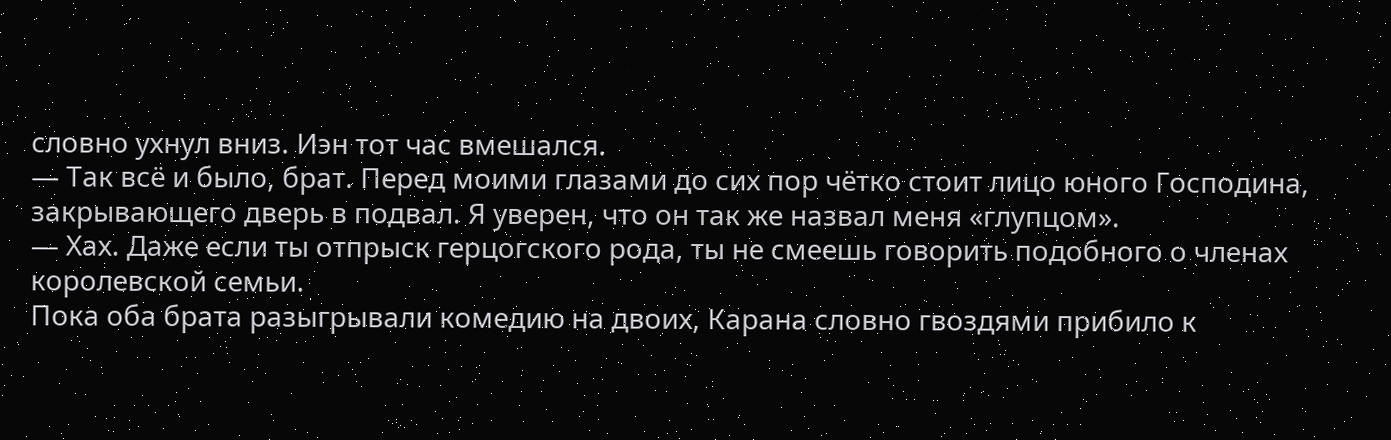словно ухнул вниз. Иэн тот час вмешался.
— Так всё и было, брат. Перед моими глазами до сих пор чётко стоит лицо юного Господина, закрывающего дверь в подвал. Я уверен, что он так же назвал меня «глупцом».
— Хах. Даже если ты отпрыск герцогского рода, ты не смеешь говорить подобного о членах королевской семьи.
Пока оба брата разыгрывали комедию на двоих, Карана словно гвоздями прибило к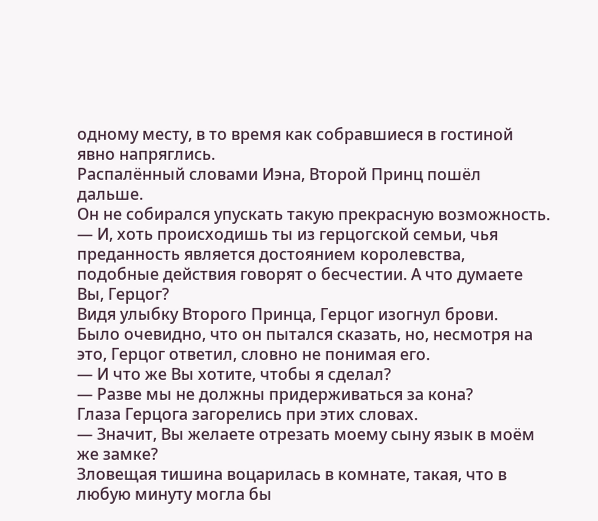одному месту, в то время как собравшиеся в гостиной явно напряглись.
Распалённый словами Иэна, Второй Принц пошёл дальше.
Он не собирался упускать такую прекрасную возможность.
— И, хоть происходишь ты из герцогской семьи, чья преданность является достоянием королевства, подобные действия говорят о бесчестии. А что думаете Вы, Герцог?
Видя улыбку Второго Принца, Герцог изогнул брови.
Было очевидно, что он пытался сказать, но, несмотря на это, Герцог ответил, словно не понимая его.
— И что же Вы хотите, чтобы я сделал?
— Разве мы не должны придерживаться за кона?
Глаза Герцога загорелись при этих словах.
— Значит, Вы желаете отрезать моему сыну язык в моём же замке?
Зловещая тишина воцарилась в комнате, такая, что в любую минуту могла бы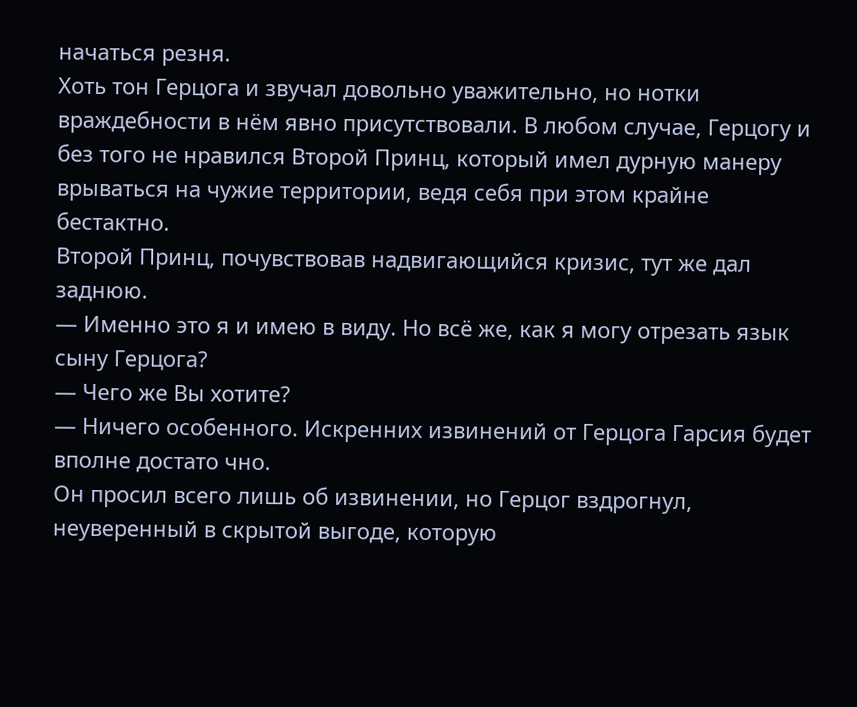начаться резня.
Хоть тон Герцога и звучал довольно уважительно, но нотки враждебности в нём явно присутствовали. В любом случае, Герцогу и без того не нравился Второй Принц, который имел дурную манеру врываться на чужие территории, ведя себя при этом крайне бестактно.
Второй Принц, почувствовав надвигающийся кризис, тут же дал заднюю.
— Именно это я и имею в виду. Но всё же, как я могу отрезать язык сыну Герцога?
— Чего же Вы хотите?
— Ничего особенного. Искренних извинений от Герцога Гарсия будет вполне достато чно.
Он просил всего лишь об извинении, но Герцог вздрогнул, неуверенный в скрытой выгоде, которую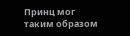Принц мог таким образом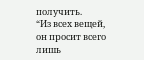получить.
“Из всех вещей, он просит всего лишь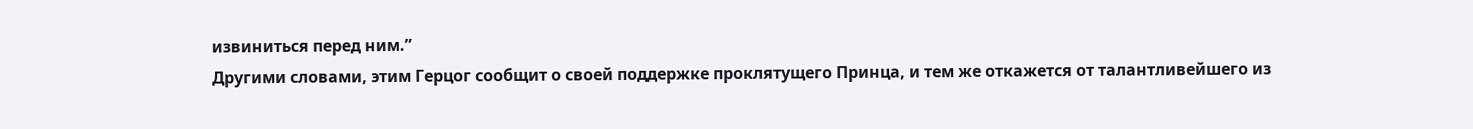извиниться перед ним.”
Другими словами, этим Герцог сообщит о своей поддержке проклятущего Принца, и тем же откажется от талантливейшего из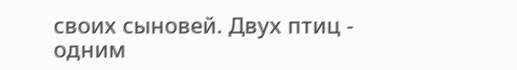своих сыновей. Двух птиц - одним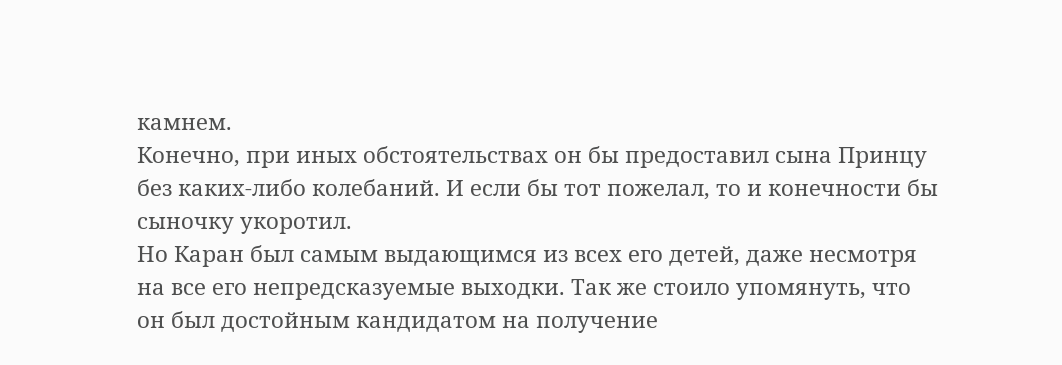камнем.
Конечно, при иных обстоятельствах он бы предоставил сына Принцу без каких-либо колебаний. И если бы тот пожелал, то и конечности бы сыночку укоротил.
Но Каран был самым выдающимся из всех его детей, даже несмотря на все его непредсказуемые выходки. Так же стоило упомянуть, что он был достойным кандидатом на получение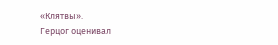«Клятвы».
Герцог оценивал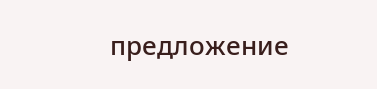предложение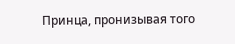Принца, пронизывая того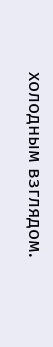холодным взглядом.